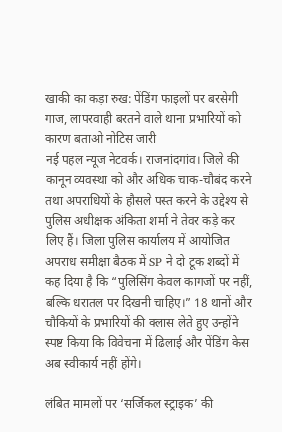खाकी का कड़ा रुख: पेंडिंग फाइलों पर बरसेगी गाज, लापरवाही बरतने वाले थाना प्रभारियों को कारण बताओ नोटिस जारी
नई पहल न्यूज नेटवर्क। राजनांदगांव। जिले की कानून व्यवस्था को और अधिक चाक-चौबंद करने तथा अपराधियों के हौसले पस्त करने के उद्देश्य से पुलिस अधीक्षक अंकिता शर्मा ने तेवर कड़े कर लिए हैं। जिला पुलिस कार्यालय में आयोजित अपराध समीक्षा बैठक में SP ने दो टूक शब्दों में कह दिया है कि “पुलिसिंग केवल कागजों पर नहीं, बल्कि धरातल पर दिखनी चाहिए।” 18 थानों और चौकियों के प्रभारियों की क्लास लेते हुए उन्होंने स्पष्ट किया कि विवेचना में ढिलाई और पेंडिंग केस अब स्वीकार्य नहीं होंगे।

लंबित मामलों पर ‘सर्जिकल स्ट्राइक’ की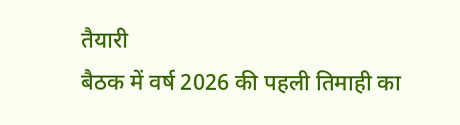तैयारी
बैठक में वर्ष 2026 की पहली तिमाही का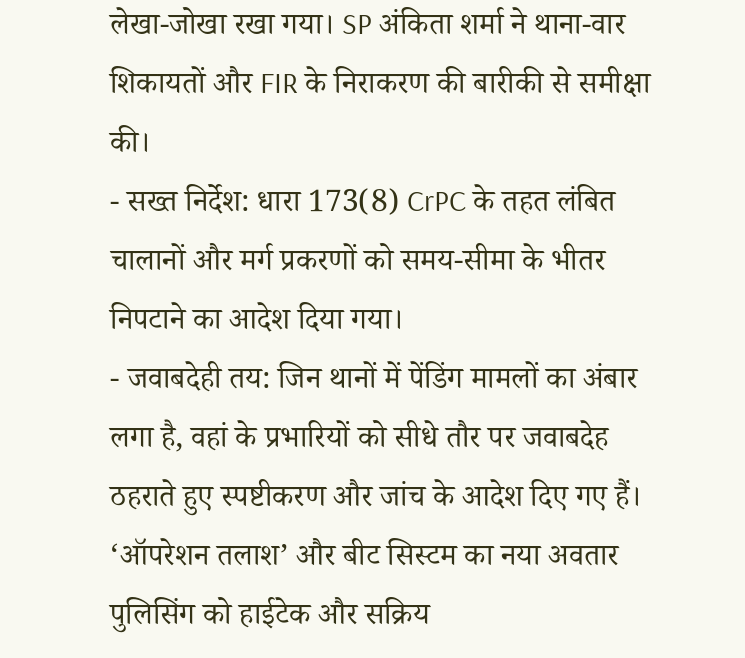लेखा-जोखा रखा गया। SP अंकिता शर्मा ने थाना-वार शिकायतों और FIR के निराकरण की बारीकी से समीक्षा की।
- सख्त निर्देश: धारा 173(8) CrPC के तहत लंबित चालानों और मर्ग प्रकरणों को समय-सीमा के भीतर निपटाने का आदेश दिया गया।
- जवाबदेही तय: जिन थानों में पेंडिंग मामलों का अंबार लगा है, वहां के प्रभारियों को सीधे तौर पर जवाबदेह ठहराते हुए स्पष्टीकरण और जांच के आदेश दिए गए हैं।
‘ऑपरेशन तलाश’ और बीट सिस्टम का नया अवतार
पुलिसिंग को हाईटेक और सक्रिय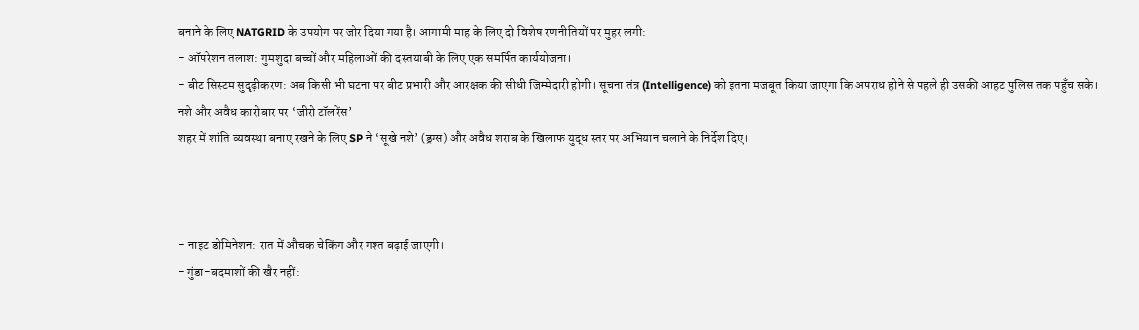बनाने के लिए NATGRID के उपयोग पर जोर दिया गया है। आगामी माह के लिए दो विशेष रणनीतियों पर मुहर लगी:
- ऑपरेशन तलाश: गुमशुदा बच्चों और महिलाओं की दस्तयाबी के लिए एक समर्पित कार्ययोजना।
- बीट सिस्टम सुदृढ़ीकरण: अब किसी भी घटना पर बीट प्रभारी और आरक्षक की सीधी जिम्मेदारी होगी। सूचना तंत्र (Intelligence) को इतना मजबूत किया जाएगा कि अपराध होने से पहले ही उसकी आहट पुलिस तक पहुँच सके।
नशे और अवैध कारोबार पर ‘जीरो टॉलरेंस’
शहर में शांति व्यवस्था बनाए रखने के लिए SP ने ‘सूखे नशे’ (ड्रग्स) और अवैध शराब के खिलाफ युद्ध स्तर पर अभियान चलाने के निर्देश दिए।



- नाइट डोमिनेशन: रात में औचक चेकिंग और गश्त बढ़ाई जाएगी।
- गुंडा-बदमाशों की खैर नहीं: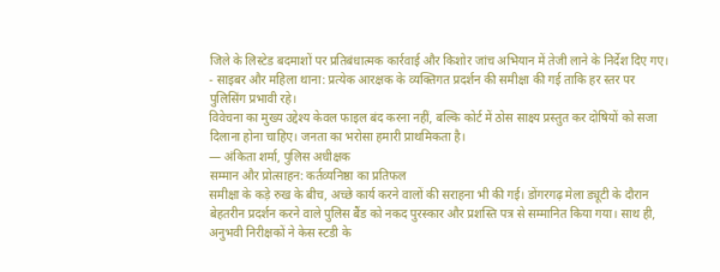जिले के लिस्टेड बदमाशों पर प्रतिबंधात्मक कार्रवाई और किशोर जांच अभियान में तेजी लाने के निर्देश दिए गए।
- साइबर और महिला थाना: प्रत्येक आरक्षक के व्यक्तिगत प्रदर्शन की समीक्षा की गई ताकि हर स्तर पर पुलिसिंग प्रभावी रहे।
विवेचना का मुख्य उद्देश्य केवल फाइल बंद करना नहीं, बल्कि कोर्ट में ठोस साक्ष्य प्रस्तुत कर दोषियों को सजा दिलाना होना चाहिए। जनता का भरोसा हमारी प्राथमिकता है।
— अंकिता शर्मा, पुलिस अधीक्षक
सम्मान और प्रोत्साहन: कर्तव्यनिष्ठा का प्रतिफल
समीक्षा के कड़े रुख के बीच, अच्छे कार्य करने वालों की सराहना भी की गई। डोंगरगढ़ मेला ड्यूटी के दौरान बेहतरीन प्रदर्शन करने वाले पुलिस बैंड को नकद पुरस्कार और प्रशस्ति पत्र से सम्मानित किया गया। साथ ही, अनुभवी निरीक्षकों ने केस स्टडी के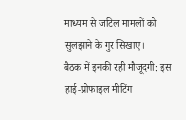माध्यम से जटिल मामलों को सुलझाने के गुर सिखाए।
बैठक में इनकी रही मौजूदगी: इस हाई-प्रोफाइल मीटिंग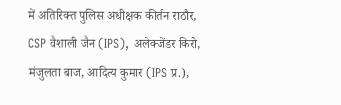में अतिरिक्त पुलिस अधीक्षक कीर्तन राठौर, CSP वैशाली जैन (IPS), अलेक्जेंडर किरो, मंजुलता बाज, आदित्य कुमार (IPS प्र.),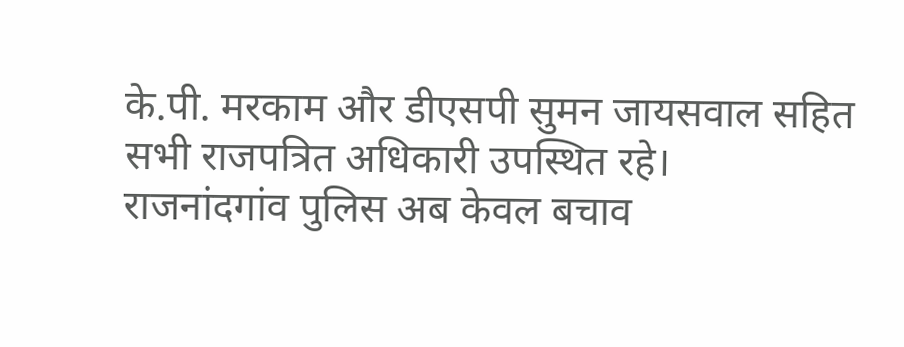के.पी. मरकाम और डीएसपी सुमन जायसवाल सहित सभी राजपत्रित अधिकारी उपस्थित रहे।
राजनांदगांव पुलिस अब केवल बचाव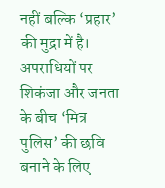नहीं बल्कि ‘प्रहार’ की मुद्रा में है। अपराधियों पर शिकंजा और जनता के बीच ‘मित्र पुलिस’ की छवि बनाने के लिए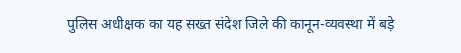पुलिस अधीक्षक का यह सख्त संदेश जिले की कानून-व्यवस्था में बड़े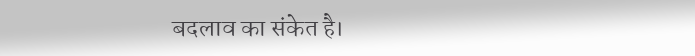बदलाव का संकेत है।